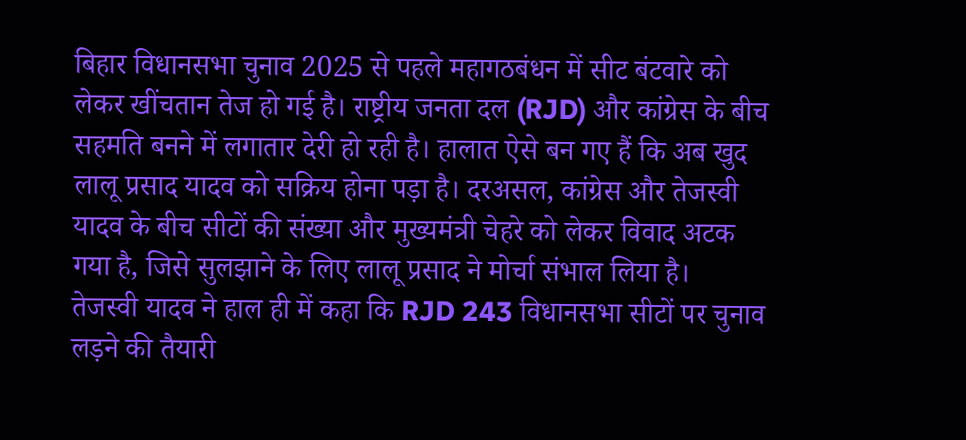बिहार विधानसभा चुनाव 2025 से पहले महागठबंधन में सीट बंटवारे को लेकर खींचतान तेज हो गई है। राष्ट्रीय जनता दल (RJD) और कांग्रेस के बीच सहमति बनने में लगातार देरी हो रही है। हालात ऐसे बन गए हैं कि अब खुद लालू प्रसाद यादव को सक्रिय होना पड़ा है। दरअसल, कांग्रेस और तेजस्वी यादव के बीच सीटों की संख्या और मुख्यमंत्री चेहरे को लेकर विवाद अटक गया है, जिसे सुलझाने के लिए लालू प्रसाद ने मोर्चा संभाल लिया है।
तेजस्वी यादव ने हाल ही में कहा कि RJD 243 विधानसभा सीटों पर चुनाव लड़ने की तैयारी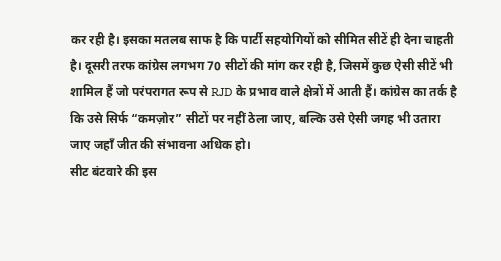कर रही है। इसका मतलब साफ है कि पार्टी सहयोगियों को सीमित सीटें ही देना चाहती है। दूसरी तरफ कांग्रेस लगभग 70 सीटों की मांग कर रही है, जिसमें कुछ ऐसी सीटें भी शामिल हैं जो परंपरागत रूप से RJD के प्रभाव वाले क्षेत्रों में आती हैं। कांग्रेस का तर्क है कि उसे सिर्फ “कमज़ोर” सीटों पर नहीं ठेला जाए, बल्कि उसे ऐसी जगह भी उतारा जाए जहाँ जीत की संभावना अधिक हो।
सीट बंटवारे की इस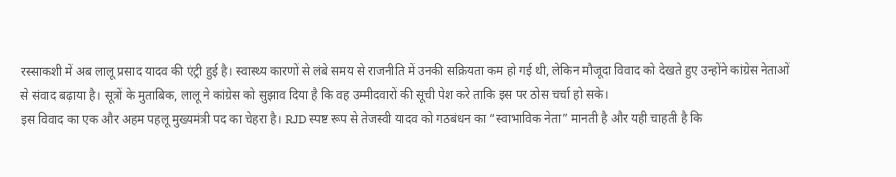रस्साकशी में अब लालू प्रसाद यादव की एंट्री हुई है। स्वास्थ्य कारणों से लंबे समय से राजनीति में उनकी सक्रियता कम हो गई थी, लेकिन मौजूदा विवाद को देखते हुए उन्होंने कांग्रेस नेताओं से संवाद बढ़ाया है। सूत्रों के मुताबिक, लालू ने कांग्रेस को सुझाव दिया है कि वह उम्मीदवारों की सूची पेश करे ताकि इस पर ठोस चर्चा हो सके।
इस विवाद का एक और अहम पहलू मुख्यमंत्री पद का चेहरा है। RJD स्पष्ट रूप से तेजस्वी यादव को गठबंधन का “स्वाभाविक नेता” मानती है और यही चाहती है कि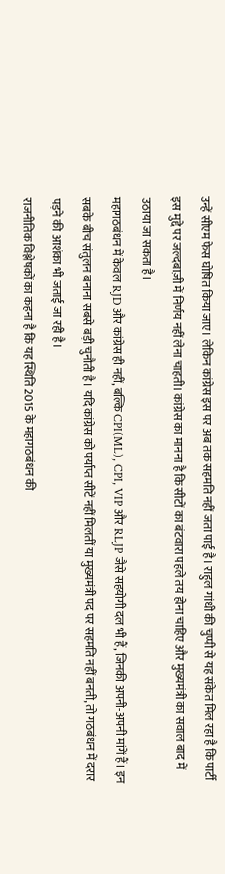उन्हें सीएम फेस घोषित किया जाए। लेकिन कांग्रेस इस पर अब तक सहमति नहीं जता पाई है। राहुल गांधी की चुप्पी से यह संकेत मिल रहा है कि पार्टी इस मुद्दे पर जल्दबाज़ी में निर्णय नहीं लेना चाहती। कांग्रेस का मानना है कि सीटों का बंटवारा पहले तय होना चाहिए और मुख्यमंत्री का सवाल बाद में उठाया जा सकता है।
महागठबंधन में केवल RJD और कांग्रेस ही नहीं, बल्कि CPI(ML), CPI, VIP और RLJP जैसे सहयोगी दल भी हैं, जिनकी अपनी-अपनी मांगें हैं। इन सबके बीच संतुलन बनाना सबसे बड़ी चुनौती है। यदि कांग्रेस को पर्याप्त सीटें नहीं मिलतीं या मुख्यमंत्री पद पर सहमति नहीं बनती, तो गठबंधन में दरार पड़ने की आशंका भी जताई जा रही है।
राजनीतिक विश्लेषकों का कहना है कि यह स्थिति 2015 के महागठबंधन की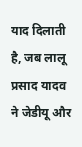याद दिलाती है, जब लालू प्रसाद यादव ने जेडीयू और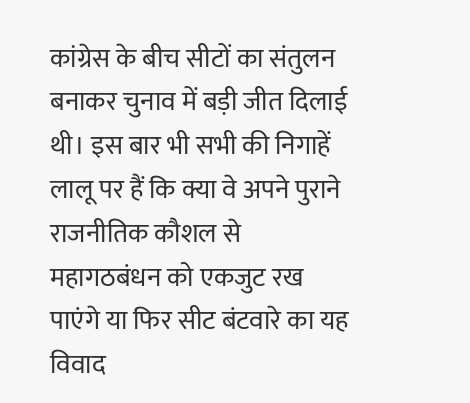कांग्रेस के बीच सीटों का संतुलन बनाकर चुनाव में बड़ी जीत दिलाई थी। इस बार भी सभी की निगाहें लालू पर हैं कि क्या वे अपने पुराने राजनीतिक कौशल से महागठबंधन को एकजुट रख पाएंगे या फिर सीट बंटवारे का यह विवाद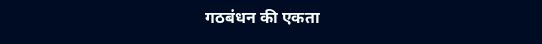गठबंधन की एकता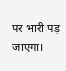पर भारी पड़ जाएगा।